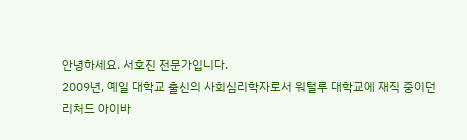안녕하세요. 서호진 전문가입니다.
2009년, 예일 대학교 출신의 사회심리학자로서 워털루 대학교에 재직 중이던
리처드 아이바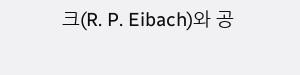크(R. P. Eibach)와 공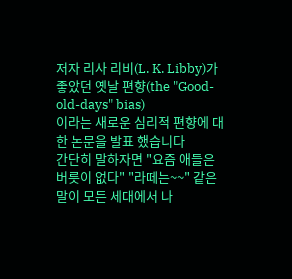저자 리사 리비(L. K. Libby)가
좋았던 옛날 편향(the "Good-old-days" bias)
이라는 새로운 심리적 편향에 대한 논문을 발표 했습니다
간단히 말하자면 "요즘 애들은 버릇이 없다" "라떼는~~" 같은 말이 모든 세대에서 나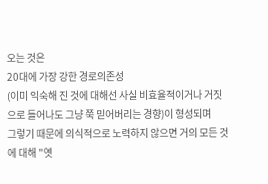오는 것은
20대에 가장 강한 경로의존성
(이미 익숙해 진 것에 대해선 사실 비효율적이거나 거짓으로 들어나도 그냥 쭉 믿어버리는 경향)이 형성되며
그렇기 때문에 의식적으로 노력하지 않으면 거의 모든 것에 대해 "옛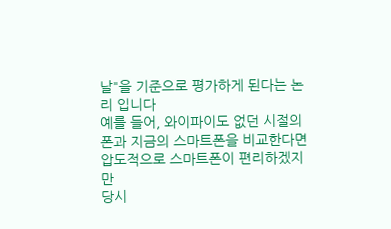날"을 기준으로 평가하게 된다는 논리 입니다
예를 들어, 와이파이도 없던 시절의 폰과 지금의 스마트폰을 비교한다면
압도적으로 스마트폰이 편리하겠지만
당시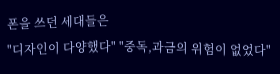폰을 쓰던 세대들은
"디자인이 다양했다" "중독,과금의 위험이 없었다"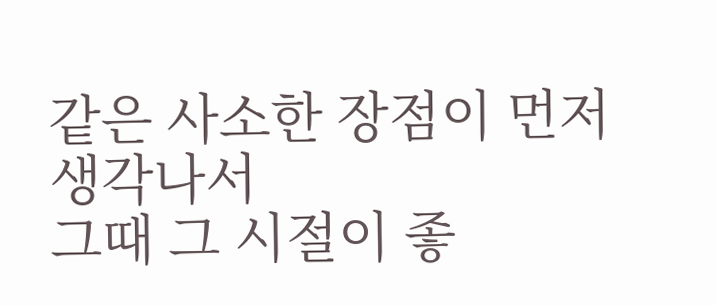같은 사소한 장점이 먼저 생각나서
그때 그 시절이 좋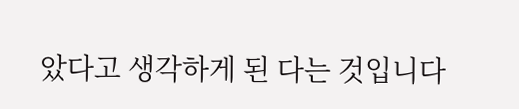았다고 생각하게 된 다는 것입니다